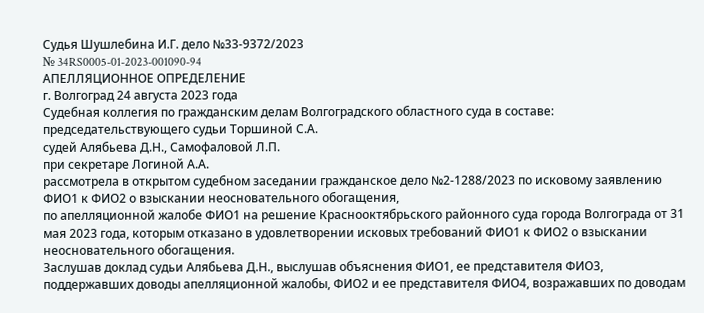Судья Шушлебина И.Г. дело №33-9372/2023
№ 34RS0005-01-2023-001090-94
АПЕЛЛЯЦИОННОЕ ОПРЕДЕЛЕНИЕ
г. Волгоград 24 августа 2023 года
Судебная коллегия по гражданским делам Волгоградского областного суда в составе:
председательствующего судьи Торшиной С.А.
судей Алябьева Д.Н., Самофаловой Л.П.
при секретаре Логиной А.А.
рассмотрела в открытом судебном заседании гражданское дело №2-1288/2023 по исковому заявлению ФИО1 к ФИО2 о взыскании неосновательного обогащения,
по апелляционной жалобе ФИО1 на решение Краснооктябрьского районного суда города Волгограда от 31 мая 2023 года, которым отказано в удовлетворении исковых требований ФИО1 к ФИО2 о взыскании неосновательного обогащения.
Заслушав доклад судьи Алябьева Д.Н., выслушав объяснения ФИО1, ее представителя ФИО3, поддержавших доводы апелляционной жалобы, ФИО2 и ее представителя ФИО4, возражавших по доводам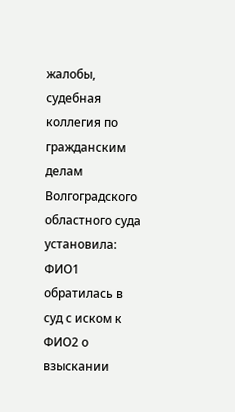жалобы, судебная коллегия по гражданским делам Волгоградского областного суда
установила:
ФИО1 обратилась в суд с иском к ФИО2 о взыскании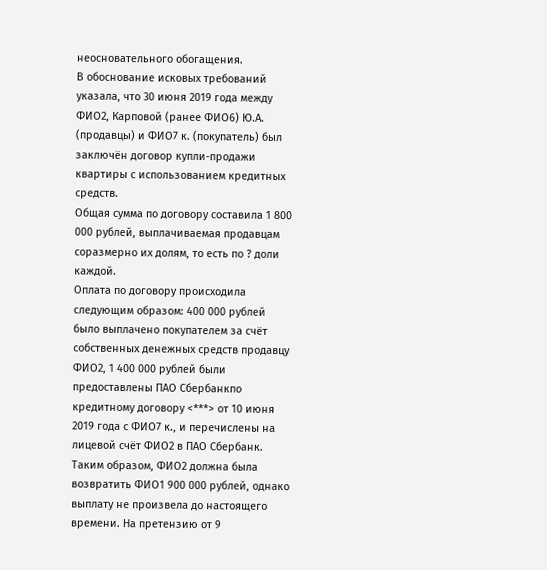неосновательного обогащения.
В обоснование исковых требований указала, что 30 июня 2019 года между ФИО2, Карповой (ранее ФИО6) Ю.А. (продавцы) и ФИО7 к. (покупатель) был заключён договор купли-продажи квартиры с использованием кредитных средств.
Общая сумма по договору составила 1 800 000 рублей, выплачиваемая продавцам соразмерно их долям, то есть по ? доли каждой.
Оплата по договору происходила следующим образом: 400 000 рублей было выплачено покупателем за счёт собственных денежных средств продавцу ФИО2, 1 400 000 рублей были предоставлены ПАО Сбербанкпо кредитному договору <***> от 10 июня 2019 года с ФИО7 к., и перечислены на лицевой счёт ФИО2 в ПАО Сбербанк.
Таким образом, ФИО2 должна была возвратить ФИО1 900 000 рублей, однако выплату не произвела до настоящего времени. На претензию от 9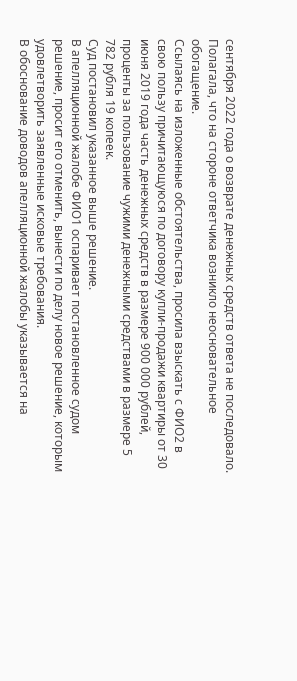сентября 2022 года о возврате денежных средств ответа не последовало.
Полагала, что на стороне ответчика возникло неосновательное обогащение.
Ссылаясь на изложенные обстоятельства, просила взыскать с ФИО2 в свою пользу причитающуюся по договору купли-продажи квартиры от 30 июня 2019 года часть денежных средств в размере 900 000 рублей, проценты за пользование чужими денежными средствами в размере 5 782 рубля 19 копеек.
Суд постановил указанное выше решение.
В апелляционной жалобе ФИО1 оспаривает постановленное судом решение, просит его отменить, вынести по делу новое решение, которым удовлетворить заявленные исковые требования.
В обоснование доводов апелляционной жалобы указывается на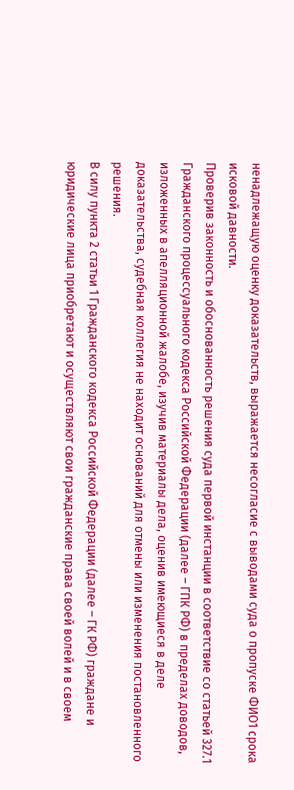ненадлежащую оценку доказательств, выражается несогласие с выводами суда о пропуске ФИО1 срока исковой давности.
Проверив законность и обоснованность решения суда первой инстанции в соответствие со статьей 327.1 Гражданского процессуального кодекса Российской Федерации (далее – ГПК РФ) в пределах доводов, изложенных в апелляционной жалобе, изучив материалы дела, оценив имеющиеся в деле доказательства, судебная коллегия не находит оснований для отмены или изменения постановленного решения.
В силу пункта 2 статьи 1 Гражданского кодекса Российской Федерации (далее – ГК РФ) граждане и юридические лица приобретают и осуществляют свои гражданские права своей волей и в своем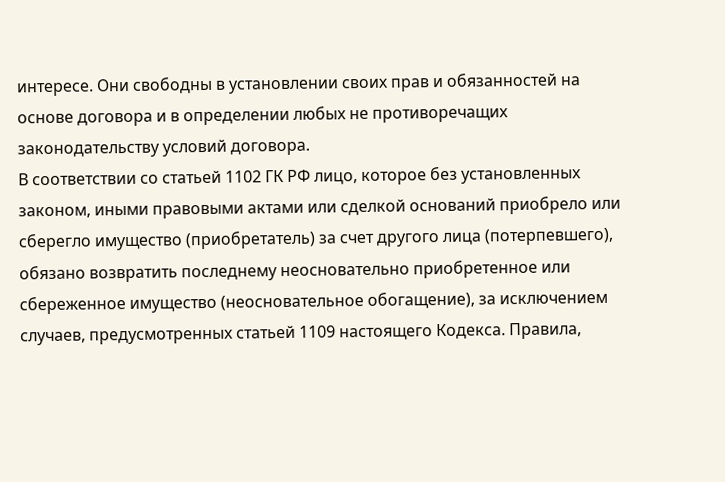интересе. Они свободны в установлении своих прав и обязанностей на основе договора и в определении любых не противоречащих законодательству условий договора.
В соответствии со статьей 1102 ГК РФ лицо, которое без установленных законом, иными правовыми актами или сделкой оснований приобрело или сберегло имущество (приобретатель) за счет другого лица (потерпевшего), обязано возвратить последнему неосновательно приобретенное или сбереженное имущество (неосновательное обогащение), за исключением случаев, предусмотренных статьей 1109 настоящего Кодекса. Правила,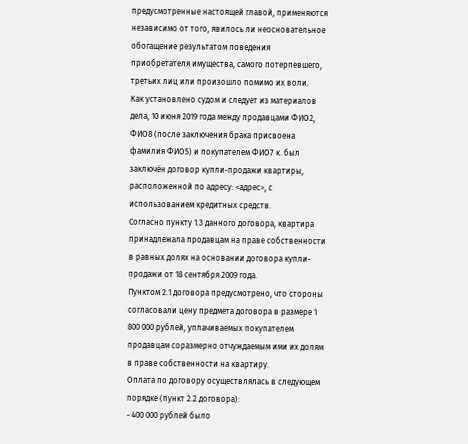предусмотренные настоящей главой, применяются независимо от того, явилось ли неосновательное обогащение результатом поведения приобретателя имущества, самого потерпевшего, третьих лиц или произошло помимо их воли.
Как установлено судом и следует из материалов дела, 10 июня 2019 года между продавцами ФИО2, ФИО8 (после заключения брака присвоена фамилия ФИО5) и покупателем ФИО7 к. был заключён договор купли-продажи квартиры, расположенной по адресу: <адрес>, с использованием кредитных средств.
Согласно пункту 1.3 данного договора, квартира принадлежала продавцам на праве собственности в равных долях на основании договора купли-продажи от 18 сентября 2009 года.
Пунктом 2.1 договора предусмотрено, что стороны согласовали цену предмета договора в размере 1 800 000 рублей, уплачиваемых покупателем продавцам соразмерно отчуждаемым ими их долям в праве собственности на квартиру.
Оплата по договору осуществлялась в следующем порядке (пункт 2.2 договора):
- 400 000 рублей было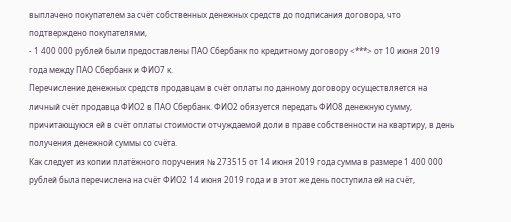выплачено покупателем за счёт собственных денежных средств до подписания договора, что подтверждено покупателями,
- 1 400 000 рублей были предоставлены ПАО Сбербанк по кредитному договору <***> от 10 июня 2019 года между ПАО Сбербанк и ФИО7 к.
Перечисление денежных средств продавцам в счёт оплаты по данному договору осуществляется на личный счёт продавца ФИО2 в ПАО Сбербанк. ФИО2 обязуется передать ФИО8 денежную сумму, причитающуюся ей в счёт оплаты стоимости отчуждаемой доли в праве собственности на квартиру, в день получения денежной суммы со счёта.
Как следует из копии платёжного поручения № 273515 от 14 июня 2019 года сумма в размере 1 400 000 рублей была перечислена на счёт ФИО2 14 июня 2019 года и в этот же день поступила ей на счёт,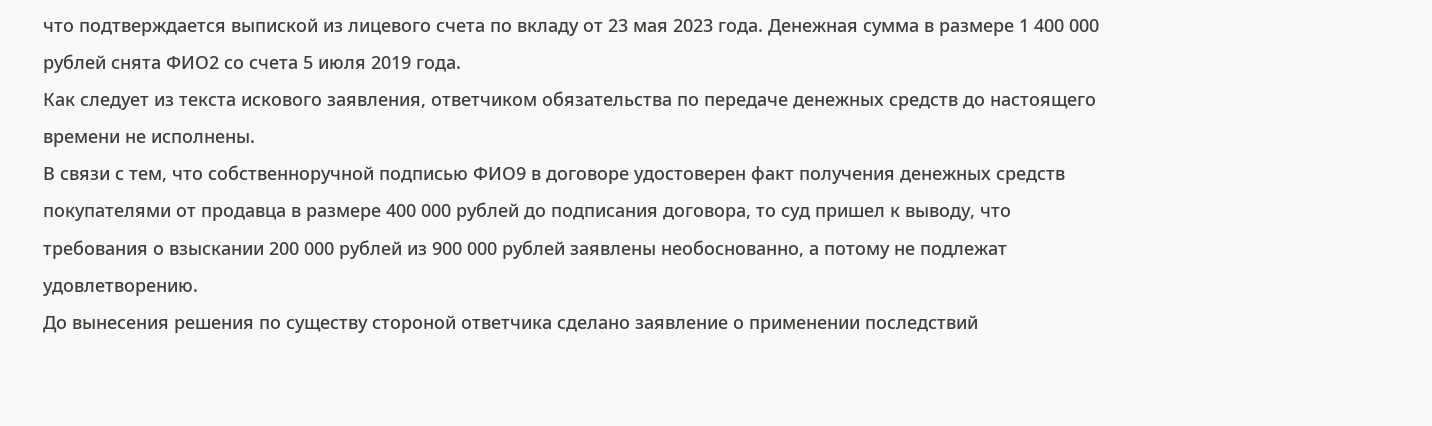что подтверждается выпиской из лицевого счета по вкладу от 23 мая 2023 года. Денежная сумма в размере 1 400 000 рублей снята ФИО2 со счета 5 июля 2019 года.
Как следует из текста искового заявления, ответчиком обязательства по передаче денежных средств до настоящего времени не исполнены.
В связи с тем, что собственноручной подписью ФИО9 в договоре удостоверен факт получения денежных средств покупателями от продавца в размере 400 000 рублей до подписания договора, то суд пришел к выводу, что требования о взыскании 200 000 рублей из 900 000 рублей заявлены необоснованно, а потому не подлежат удовлетворению.
До вынесения решения по существу стороной ответчика сделано заявление о применении последствий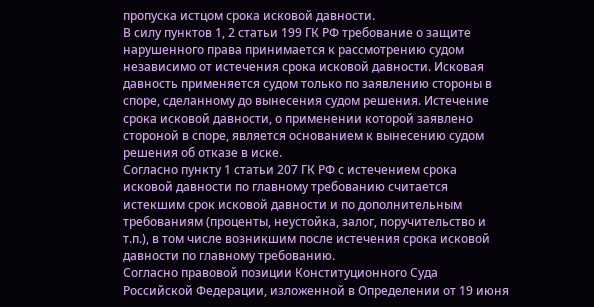пропуска истцом срока исковой давности.
В силу пунктов 1, 2 статьи 199 ГК РФ требование о защите нарушенного права принимается к рассмотрению судом независимо от истечения срока исковой давности. Исковая давность применяется судом только по заявлению стороны в споре, сделанному до вынесения судом решения. Истечение срока исковой давности, о применении которой заявлено стороной в споре, является основанием к вынесению судом решения об отказе в иске.
Согласно пункту 1 статьи 207 ГК РФ с истечением срока исковой давности по главному требованию считается истекшим срок исковой давности и по дополнительным требованиям (проценты, неустойка, залог, поручительство и т.п.), в том числе возникшим после истечения срока исковой давности по главному требованию.
Согласно правовой позиции Конституционного Суда Российской Федерации, изложенной в Определении от 19 июня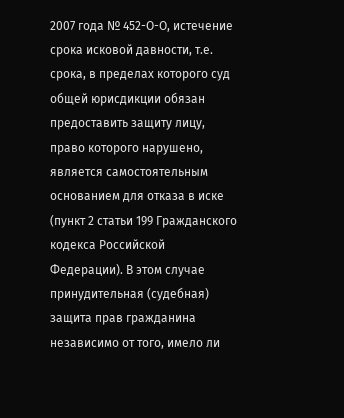2007 года № 452-О-О, истечение срока исковой давности, т.е. срока, в пределах которого суд общей юрисдикции обязан предоставить защиту лицу, право которого нарушено, является самостоятельным основанием для отказа в иске (пункт 2 статьи 199 Гражданского кодекса Российской Федерации). В этом случае принудительная (судебная) защита прав гражданина независимо от того, имело ли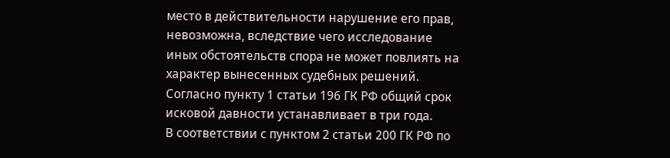место в действительности нарушение его прав, невозможна, вследствие чего исследование иных обстоятельств спора не может повлиять на характер вынесенных судебных решений.
Согласно пункту 1 статьи 196 ГК РФ общий срок исковой давности устанавливает в три года.
В соответствии с пунктом 2 статьи 200 ГК РФ по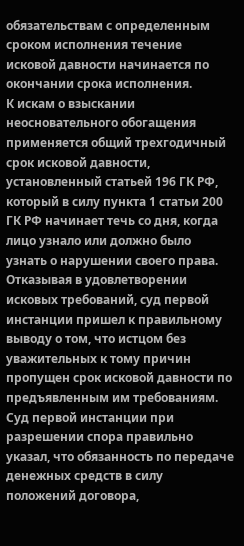обязательствам с определенным сроком исполнения течение исковой давности начинается по окончании срока исполнения.
К искам о взыскании неосновательного обогащения применяется общий трехгодичный срок исковой давности, установленный статьей 196 ГК РФ, который в силу пункта 1 статьи 200 ГК РФ начинает течь со дня, когда лицо узнало или должно было узнать о нарушении своего права.
Отказывая в удовлетворении исковых требований, суд первой инстанции пришел к правильному выводу о том, что истцом без уважительных к тому причин пропущен срок исковой давности по предъявленным им требованиям.
Суд первой инстанции при разрешении спора правильно указал, что обязанность по передаче денежных средств в силу положений договора,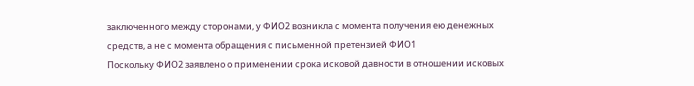заключенного между сторонами, у ФИО2 возникла с момента получения ею денежных средств, а не с момента обращения с письменной претензией ФИО1
Поскольку ФИО2 заявлено о применении срока исковой давности в отношении исковых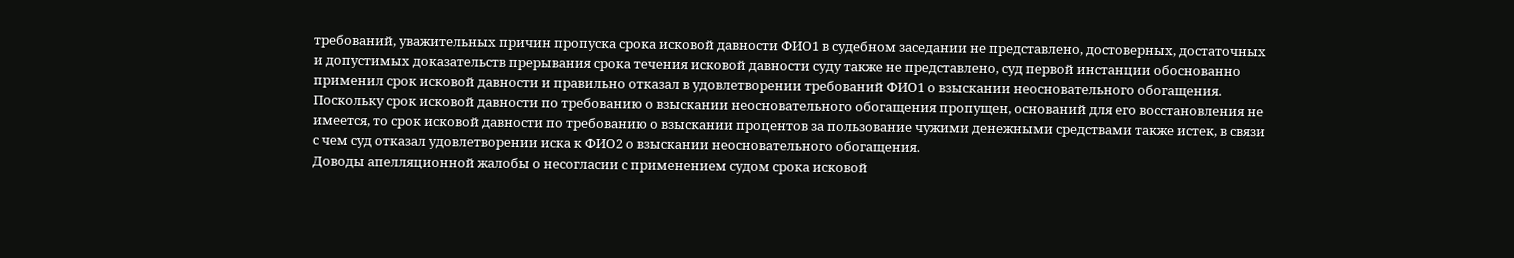требований, уважительных причин пропуска срока исковой давности ФИО1 в судебном заседании не представлено, достоверных, достаточных и допустимых доказательств прерывания срока течения исковой давности суду также не представлено, суд первой инстанции обоснованно применил срок исковой давности и правильно отказал в удовлетворении требований ФИО1 о взыскании неосновательного обогащения.
Поскольку срок исковой давности по требованию о взыскании неосновательного обогащения пропущен, оснований для его восстановления не имеется, то срок исковой давности по требованию о взыскании процентов за пользование чужими денежными средствами также истек, в связи с чем суд отказал удовлетворении иска к ФИО2 о взыскании неосновательного обогащения.
Доводы апелляционной жалобы о несогласии с применением судом срока исковой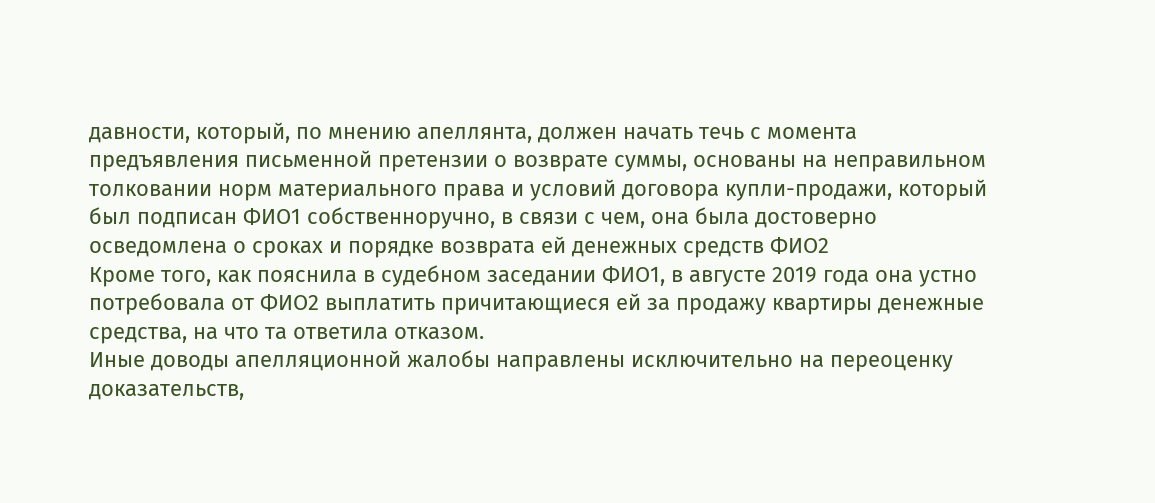давности, который, по мнению апеллянта, должен начать течь с момента предъявления письменной претензии о возврате суммы, основаны на неправильном толковании норм материального права и условий договора купли-продажи, который был подписан ФИО1 собственноручно, в связи с чем, она была достоверно осведомлена о сроках и порядке возврата ей денежных средств ФИО2
Кроме того, как пояснила в судебном заседании ФИО1, в августе 2019 года она устно потребовала от ФИО2 выплатить причитающиеся ей за продажу квартиры денежные средства, на что та ответила отказом.
Иные доводы апелляционной жалобы направлены исключительно на переоценку доказательств,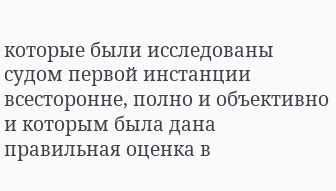которые были исследованы судом первой инстанции всесторонне, полно и объективно и которым была дана правильная оценка в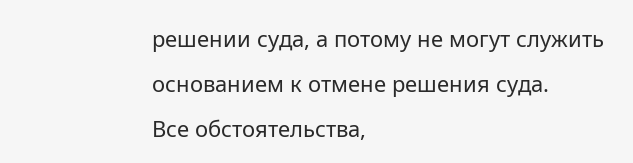решении суда, а потому не могут служить основанием к отмене решения суда.
Все обстоятельства,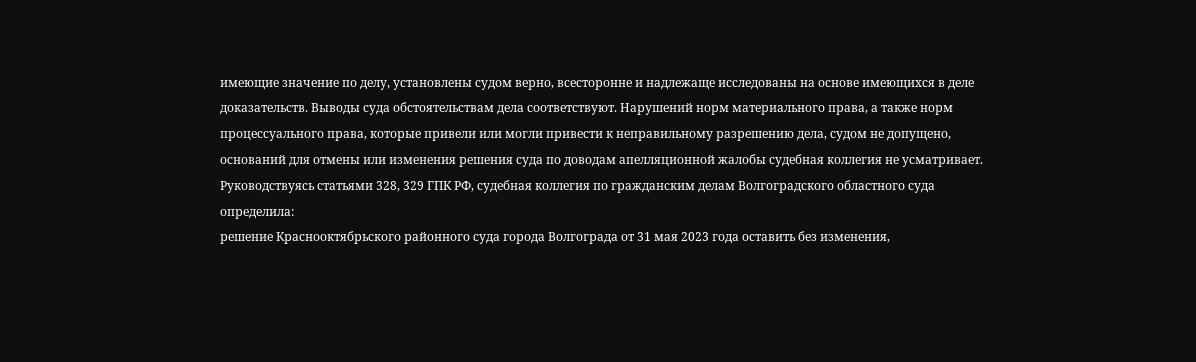имеющие значение по делу, установлены судом верно, всесторонне и надлежаще исследованы на основе имеющихся в деле доказательств. Выводы суда обстоятельствам дела соответствуют. Нарушений норм материального права, а также норм процессуального права, которые привели или могли привести к неправильному разрешению дела, судом не допущено, оснований для отмены или изменения решения суда по доводам апелляционной жалобы судебная коллегия не усматривает.
Руководствуясь статьями 328, 329 ГПК РФ, судебная коллегия по гражданским делам Волгоградского областного суда
определила:
решение Краснооктябрьского районного суда города Волгограда от 31 мая 2023 года оставить без изменения,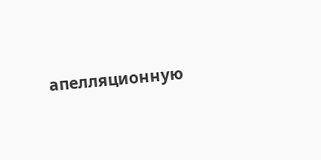апелляционную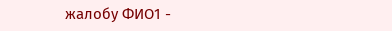жалобу ФИО1 -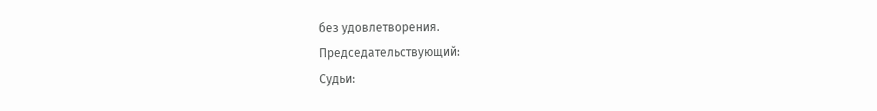без удовлетворения.
Председательствующий:
Судьи: